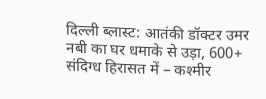दिल्ली ब्लास्ट: आतंकी डॉक्टर उमर नबी का घर धमाके से उड़ा, 600+ संदिग्ध हिरासत में – कश्मीर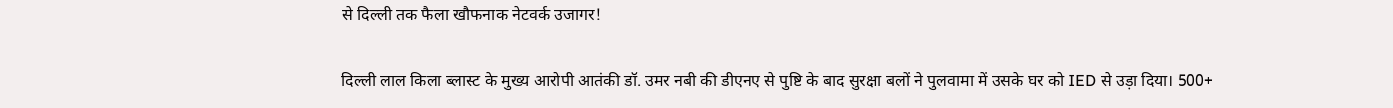से दिल्ली तक फैला खौफनाक नेटवर्क उजागर!

दिल्ली लाल किला ब्लास्ट के मुख्य आरोपी आतंकी डॉ. उमर नबी की डीएनए से पुष्टि के बाद सुरक्षा बलों ने पुलवामा में उसके घर को IED से उड़ा दिया। 500+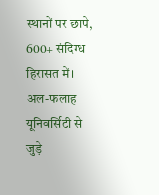स्थानों पर छापे, 600+ संदिग्ध हिरासत में। अल-फलाह यूनिवर्सिटी से जुड़े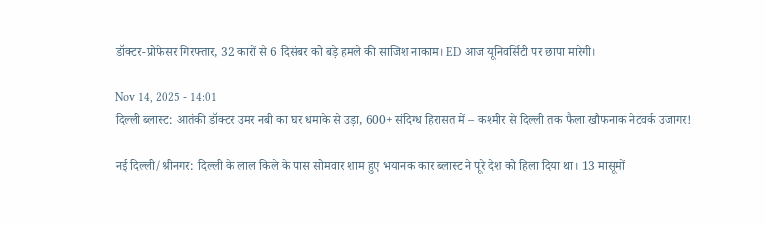डॉक्टर-प्रोफेसर गिरफ्तार, 32 कारों से 6 दिसंबर को बड़े हमले की साजिश नाकाम। ED आज यूनिवर्सिटी पर छापा मारेगी।

Nov 14, 2025 - 14:01
दिल्ली ब्लास्ट: आतंकी डॉक्टर उमर नबी का घर धमाके से उड़ा, 600+ संदिग्ध हिरासत में – कश्मीर से दिल्ली तक फैला खौफनाक नेटवर्क उजागर!

नई दिल्ली/श्रीनगर: दिल्ली के लाल किले के पास सोमवार शाम हुए भयानक कार ब्लास्ट ने पूरे देश को हिला दिया था। 13 मासूमों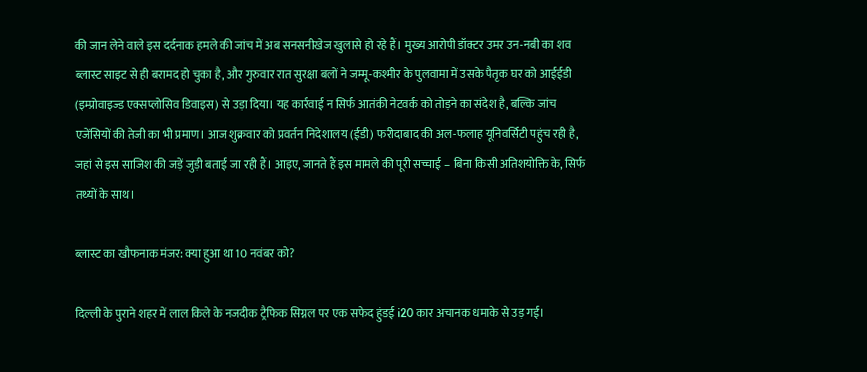की जान लेने वाले इस दर्दनाक हमले की जांच में अब सनसनीखेज खुलासे हो रहे हैं। मुख्य आरोपी डॉक्टर उमर उन-नबी का शव ब्लास्ट साइट से ही बरामद हो चुका है, और गुरुवार रात सुरक्षा बलों ने जम्मू-कश्मीर के पुलवामा में उसके पैतृक घर को आईईडी (इम्प्रोवाइज्ड एक्सप्लोसिव डिवाइस) से उड़ा दिया। यह कार्रवाई न सिर्फ आतंकी नेटवर्क को तोड़ने का संदेश है, बल्कि जांच एजेंसियों की तेजी का भी प्रमाण। आज शुक्रवार को प्रवर्तन निदेशालय (ईडी) फरीदाबाद की अल-फलाह यूनिवर्सिटी पहुंच रही है, जहां से इस साजिश की जड़ें जुड़ी बताई जा रही हैं। आइए, जानते हैं इस मामले की पूरी सच्चाई – बिना किसी अतिशयोक्ति के, सिर्फ तथ्यों के साथ।

ब्लास्ट का खौफनाक मंजर: क्या हुआ था 10 नवंबर को?

दिल्ली के पुराने शहर में लाल किले के नजदीक ट्रैफिक सिग्नल पर एक सफेद हुंडई i20 कार अचानक धमाके से उड़ गई।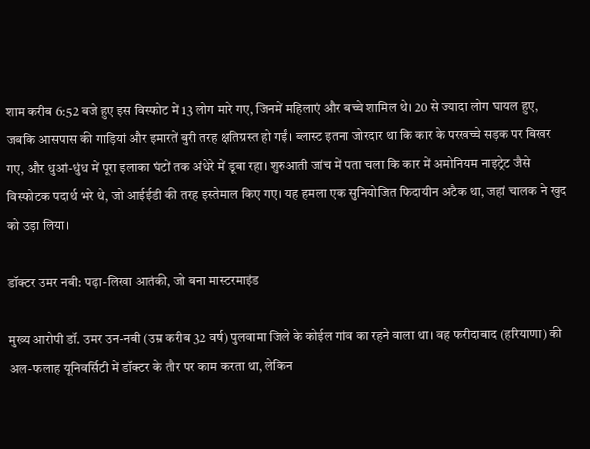शाम करीब 6:52 बजे हुए इस विस्फोट में 13 लोग मारे गए, जिनमें महिलाएं और बच्चे शामिल थे। 20 से ज्यादा लोग घायल हुए, जबकि आसपास की गाड़ियां और इमारतें बुरी तरह क्षतिग्रस्त हो गईं। ब्लास्ट इतना जोरदार था कि कार के परखच्चे सड़क पर बिखर गए, और धुआं-धुंध में पूरा इलाका घंटों तक अंधेरे में डूबा रहा। शुरुआती जांच में पता चला कि कार में अमोनियम नाइट्रेट जैसे विस्फोटक पदार्थ भरे थे, जो आईईडी की तरह इस्तेमाल किए गए। यह हमला एक सुनियोजित फिदायीन अटैक था, जहां चालक ने खुद को उड़ा लिया।

डॉक्टर उमर नबी: पढ़ा-लिखा आतंकी, जो बना मास्टरमाइंड

मुख्य आरोपी डॉ. उमर उन-नबी (उम्र करीब 32 वर्ष) पुलवामा जिले के कोईल गांव का रहने वाला था। वह फरीदाबाद (हरियाणा) की अल-फलाह यूनिवर्सिटी में डॉक्टर के तौर पर काम करता था, लेकिन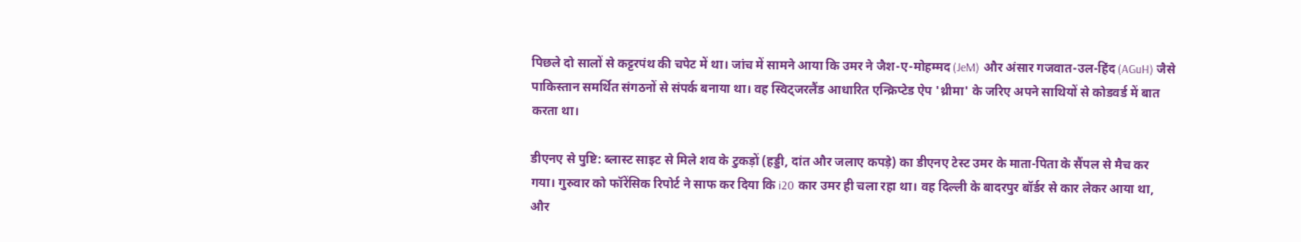पिछले दो सालों से कट्टरपंथ की चपेट में था। जांच में सामने आया कि उमर ने जैश-ए-मोहम्मद (JeM) और अंसार गजवात-उल-हिंद (AGuH) जैसे पाकिस्तान समर्थित संगठनों से संपर्क बनाया था। वह स्विट्जरलैंड आधारित एन्क्रिप्टेड ऐप 'थ्रीमा' के जरिए अपने साथियों से कोडवर्ड में बात करता था।

डीएनए से पुष्टि: ब्लास्ट साइट से मिले शव के टुकड़ों (हड्डी, दांत और जलाए कपड़े) का डीएनए टेस्ट उमर के माता-पिता के सैंपल से मैच कर गया। गुरुवार को फॉरेंसिक रिपोर्ट ने साफ कर दिया कि i20 कार उमर ही चला रहा था। वह दिल्ली के बादरपुर बॉर्डर से कार लेकर आया था, और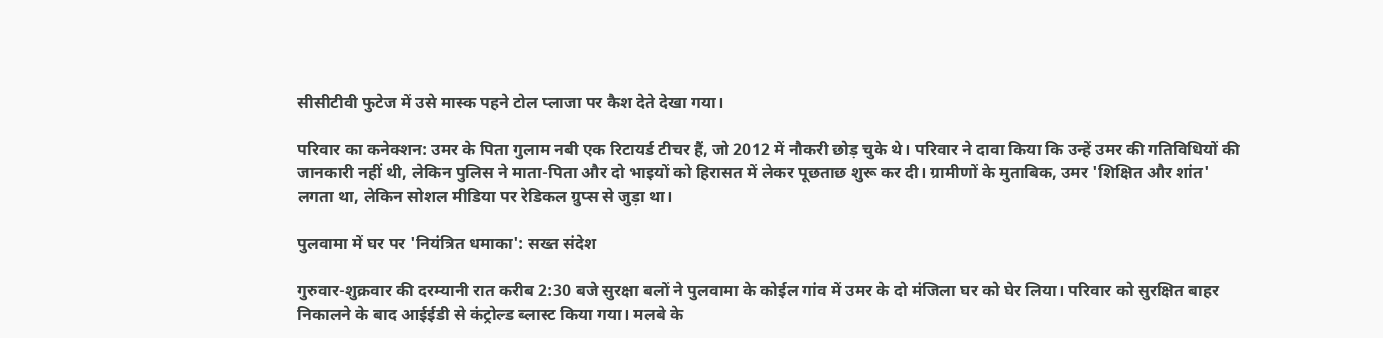सीसीटीवी फुटेज में उसे मास्क पहने टोल प्लाजा पर कैश देते देखा गया।

परिवार का कनेक्शन: उमर के पिता गुलाम नबी एक रिटायर्ड टीचर हैं, जो 2012 में नौकरी छोड़ चुके थे। परिवार ने दावा किया कि उन्हें उमर की गतिविधियों की जानकारी नहीं थी, लेकिन पुलिस ने माता-पिता और दो भाइयों को हिरासत में लेकर पूछताछ शुरू कर दी। ग्रामीणों के मुताबिक, उमर 'शिक्षित और शांत' लगता था, लेकिन सोशल मीडिया पर रेडिकल ग्रुप्स से जुड़ा था।

पुलवामा में घर पर 'नियंत्रित धमाका': सख्त संदेश

गुरुवार-शुक्रवार की दरम्यानी रात करीब 2:30 बजे सुरक्षा बलों ने पुलवामा के कोईल गांव में उमर के दो मंजिला घर को घेर लिया। परिवार को सुरक्षित बाहर निकालने के बाद आईईडी से कंट्रोल्ड ब्लास्ट किया गया। मलबे के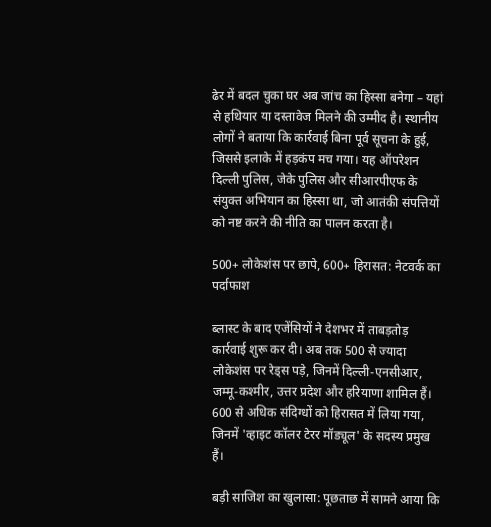ढेर में बदल चुका घर अब जांच का हिस्सा बनेगा – यहां से हथियार या दस्तावेज मिलने की उम्मीद है। स्थानीय लोगों ने बताया कि कार्रवाई बिना पूर्व सूचना के हुई, जिससे इलाके में हड़कंप मच गया। यह ऑपरेशन दिल्ली पुलिस, जेके पुलिस और सीआरपीएफ के संयुक्त अभियान का हिस्सा था, जो आतंकी संपत्तियों को नष्ट करने की नीति का पालन करता है।

500+ लोकेशंस पर छापे, 600+ हिरासत: नेटवर्क का पर्दाफाश

ब्लास्ट के बाद एजेंसियों ने देशभर में ताबड़तोड़ कार्रवाई शुरू कर दी। अब तक 500 से ज्यादा लोकेशंस पर रेड्स पड़े, जिनमें दिल्ली-एनसीआर, जम्मू-कश्मीर, उत्तर प्रदेश और हरियाणा शामिल हैं। 600 से अधिक संदिग्धों को हिरासत में लिया गया, जिनमें 'व्हाइट कॉलर टेरर मॉड्यूल' के सदस्य प्रमुख हैं।

बड़ी साजिश का खुलासा: पूछताछ में सामने आया कि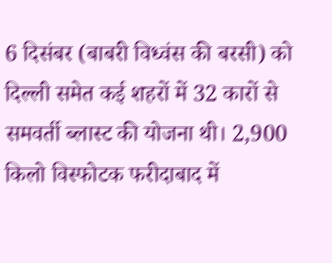6 दिसंबर (बाबरी विध्वंस की बरसी) को दिल्ली समेत कई शहरों में 32 कारों से समवर्ती ब्लास्ट की योजना थी। 2,900 किलो विस्फोटक फरीदाबाद में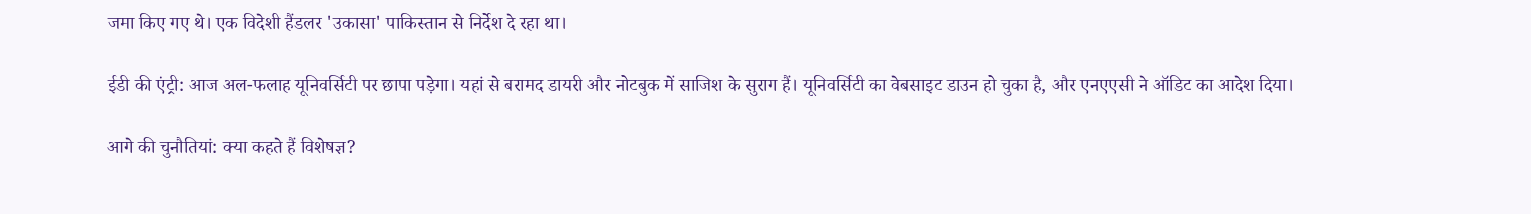जमा किए गए थे। एक विदेशी हैंडलर 'उकासा' पाकिस्तान से निर्देश दे रहा था।

ईडी की एंट्री: आज अल-फलाह यूनिवर्सिटी पर छापा पड़ेगा। यहां से बरामद डायरी और नोटबुक में साजिश के सुराग हैं। यूनिवर्सिटी का वेबसाइट डाउन हो चुका है, और एनएएसी ने ऑडिट का आदेश दिया।

आगे की चुनौतियां: क्या कहते हैं विशेषज्ञ?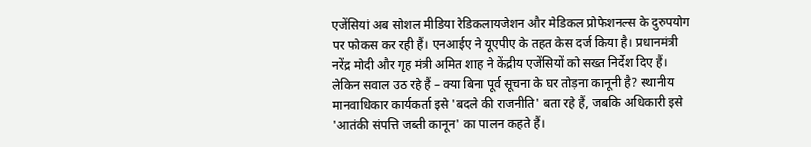एजेंसियां अब सोशल मीडिया रेडिकलायजेशन और मेडिकल प्रोफेशनल्स के दुरुपयोग पर फोकस कर रही हैं। एनआईए ने यूएपीए के तहत केस दर्ज किया है। प्रधानमंत्री नरेंद्र मोदी और गृह मंत्री अमित शाह ने केंद्रीय एजेंसियों को सख्त निर्देश दिए हैं। लेकिन सवाल उठ रहे हैं – क्या बिना पूर्व सूचना के घर तोड़ना कानूनी है? स्थानीय मानवाधिकार कार्यकर्ता इसे 'बदले की राजनीति' बता रहे हैं, जबकि अधिकारी इसे 'आतंकी संपत्ति जब्ती कानून' का पालन कहते हैं।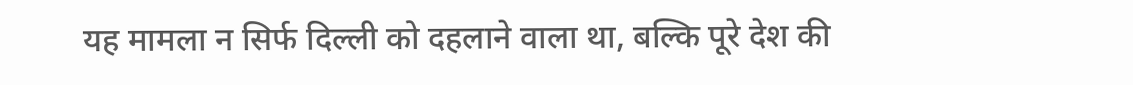यह मामला न सिर्फ दिल्ली को दहलाने वाला था, बल्कि पूरे देश की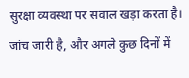सुरक्षा व्यवस्था पर सवाल खड़ा करता है। जांच जारी है, और अगले कुछ दिनों में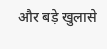और बड़े खुलासे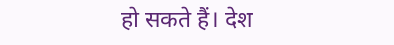हो सकते हैं। देश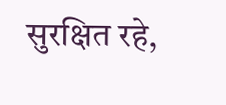सुरक्षित रहे,